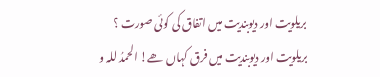بریلویت اور دیوبندیت میں اتفاق کی کوئی صورت ؟
بریلویت اور دیوبندیت میں فرق کہاں ھے! الحمدُ للہ و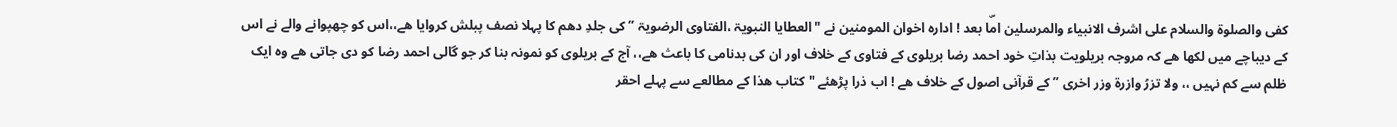کفی والصلوۃ والسلام علی اشرف الانبیاء والمرسلین امۜا بعد ! ادارہ اخوان المومنین نے "العطایا النبویۃ ،الفتاوی الرضویۃ ” کی جلدِ دھم کا پہلا نصف پبلش کروایا ھے،،اس کو چھپوانے والے نے اس کے دیباچے میں لکھا ھے کہ مروجہ بریلویت بذاتِ خود احمد رضا بریلوی کے فتاوی کے خلاف اور ان کی بدنامی کا باعث ھے،، آج کے بریلوی کو نمونہ بنا کر جو گالی احمد رضا کو دی جاتی ھے وہ ایک ظلم سے کم نہیں ،، ولا تزرُ وازرۃ وزر اخری ” کے قرآنی اصول کے خلاف ھے ! اب ذرا پڑھئے "کتاب ھذا کے مطالعے سے پہلے احقر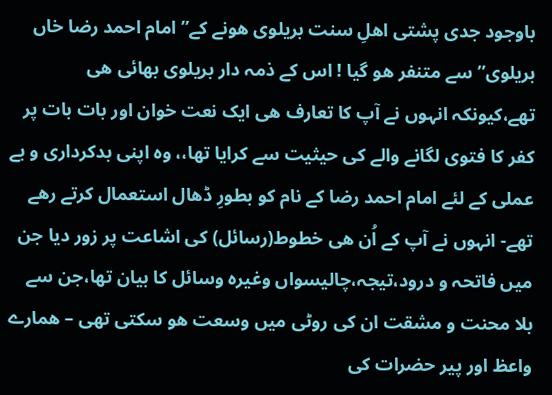باوجود جدی پشتی اھلِ سنت بریلوی ھونے کے” امام احمد رضا خاں بریلوی” سے متنفر ھو گیا ! اس کے ذمہ دار بریلوی بھائی ھی تھے،کیونکہ انہوں نے آپ کا تعارف ھی ایک نعت خوان اور بات بات پر کفر کا فتوی لگانے والے کی حیثیت سے کرایا تھا،، وہ اپنی بدکرداری و بے عملی کے لئے امام احمد رضا کے نام کو بطورِ ڈھال استعمال کرتے رھے تھے- انہوں نے آپ کے اُن ھی خطوط(رسائل) کی اشاعت پر زور دیا جن میں فاتحہ و درود،تیجہ،چالیسواں وغیرہ وسائل کا بیان تھا،جن سے بلا محنت و مشقت ان کی روٹی میں وسعت ھو سکتی تھی – ھمارے واعظ اور پیر حضرات کی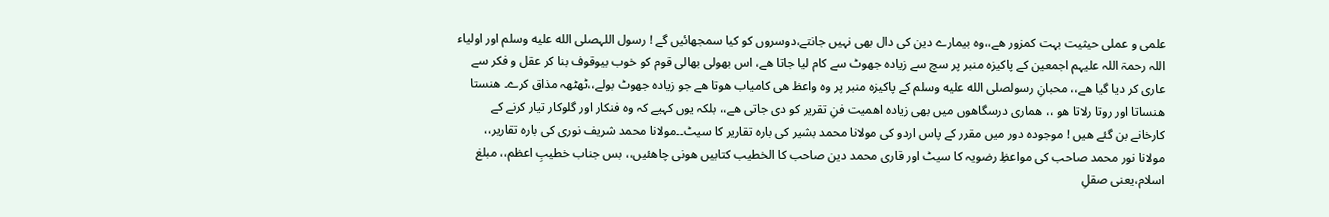علمی و عملی حیثیت بہت کمزور ھے،،وہ بیمارے دین کی دال بھی نہیں جانتے،دوسروں کو کیا سمجھائیں گے ! رسول اللہصلى الله عليه وسلم اور اولیاء اللہ رحمۃ اللہ علیہم اجمعین کے پاکیزہ منبر پر سچ سے زیادہ جھوٹ سے کام لیا جاتا ھے، اس بھولی بھالی قوم کو خوب بیوقوف بنا کر عقل و فکر سے عاری کر دیا گیا ھے،، محبانِ رسولصلى الله عليه وسلم کے پاکیزہ منبر پر وہ واعظ ھی کامیاب ھوتا ھے جو زیادہ جھوٹ بولے،،ٹھٹھہ مذاق کرے۔ ھنستا ھنساتا اور روتا رلاتا ھو ،، ھماری درسگاھوں میں بھی زیادہ اھمیت فنِ تقریر کو دی جاتی ھے،، بلکہ یوں کہیے کہ وہ فنکار اور گلوکار تیار کرنے کے کارخانے بن گئے ھیں ! موجودہ دور میں مقرر کے پاس اردو کی مولانا محمد بشیر کی بارہ تقاریر کا سیٹ۔۔مولانا محمد شریف نوری کی بارہ تقاریر،، مولانا نور محمد صاحب کی مواعظِ رضویہ کا سیٹ اور قاری محمد دین صاحب کا الخطیب کتابیں ھونی چاھئیں،، بس جناب خطیبِ اعظم،، مبلغ اسلام،یعنی صقلِ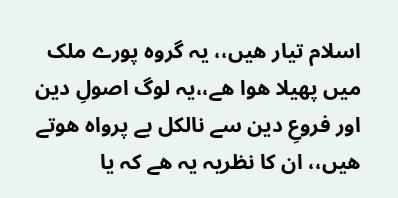اسلام تیار ھیں،، یہ گروہ پورے ملک میں پھیلا ھوا ھے،،یہ لوگ اصولِ دین اور فروعِ دین سے نالکل بے پرواہ ھوتے ھیں،، ان کا نظریہ یہ ھے کہ یا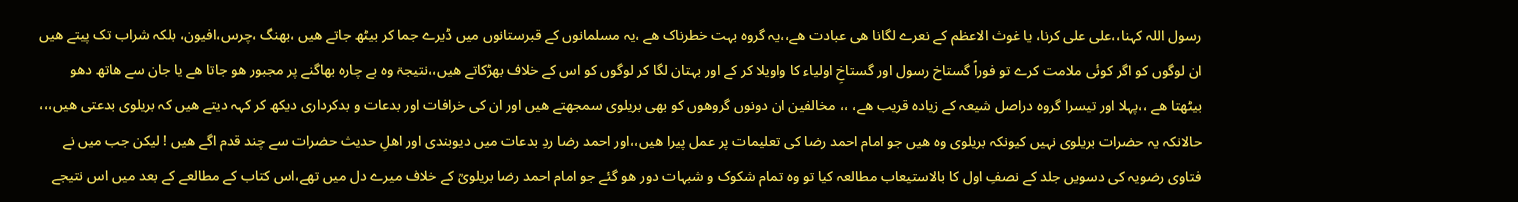رسول اللہ کہنا،،علی علی کرنا، یا غوث الاعظم کے نعرے لگانا ھی عبادت ھے،،یہ گروہ بہت خطرناک ھے ،یہ مسلمانوں کے قبرستانوں میں ڈیرے جما کر بیٹھ جاتے ھیں ،بھنگ ،چرس،افیون، بلکہ شراب تک پیتے ھیں ان لوگوں کو اگر کوئی ملامت کرے تو فوراً گستاخ رسول اور گستاخِ اولیاء کا واویلا کر کے اور بہتان لگا کر لوگوں کو اس کے خلاف بھڑکاتے ھیں،،نتیجۃ وہ بے چارہ بھاگنے پر مجبور ھو جاتا ھے یا جان سے ھاتھ دھو بیٹھتا ھے ،،پہلا اور تیسرا گروہ دراصل شیعہ کے زیادہ قریب ھے، ،، مخالفین ان دونوں گروھوں کو بھی بریلوی سمجھتے ھیں اور ان کی خرافات اور بدعات و بدکرداری دیکھ کر کہہ دیتے ھیں کہ بریلوی بدعتی ھیں،،، حالانکہ یہ حضرات بریلوی نہیں کیونکہ بریلوی وہ ھیں جو امام احمد رضا کی تعلیمات پر عمل پیرا ھیں،،اور احمد رضا ردِ بدعات میں دیوبندی اور اھلِ حدیث حضرات سے چند قدم اگے ھیں ! لیکن جب میں نے فتاوی رضویہ کی دسویں جلد کے نصفِ اول کا بالاستیعاب مطالعہ کیا تو وہ تمام شکوک و شبہات دور ھو گئے جو امام احمد رضا بریلویؒ کے خلاف میرے دل میں تھے،اس کتاب کے مطالعے کے بعد میں اس نتیجے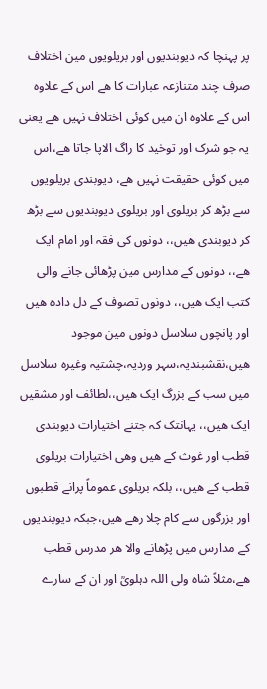پر پہنچا کہ دیوبندیوں اور بریلویوں مین اختلاف صرف چند متنازعہ عبارات کا ھے اس کے علاوہ اس کے علاوہ ان میں کوئی اختلاف نہیں ھے یعنی یہ جو شرک اور توحٰید کا راگ الاپا جاتا ھے،اس میں کوئی حقیقت نہیں ھے، دیوبندی بریلویوں سے بڑھ کر بریلوی اور بریلوی دیوبندیوں سے بڑھ کر دیوبندی ھیں،، دونوں کی فقہ اور امام ایک ھے،، دونوں کے مدارس مین پڑھائی جانے والی کتب ایک ھیں،، دونوں تصوف کے دل دادہ ھیں اور پانچوں سلاسل دونوں مين موجود ھیں،نقشبندیہ،سہر وردیہ،چشتیہ وغیرہ سلاسل میں سب کے بزرگ ایک ھیں،،لطائف اور مشقیں ایک ھیں،، یہانتک کہ جتنے اختیارات دیوبندی قطب اور غوث کے ھیں وھی اختیارات بریلوی قطب کے ھیں،، بلکہ بریلوی عموماً پرانے قطبوں اور بزرگوں سے کام چلا رھے ھیں،جبکہ دیوبندیوں کے مدارس میں پڑھانے والا ھر مدرس قطب ھے،مثلاً شاہ ولی اللہ دہلویؒ اور ان کے سارے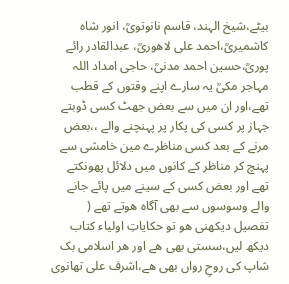بیٹے،شیخ الہند، قاسم نانوتویؒ، انور شاہ کاشمیریؒ،احمد علی لاھوریؒ، عبدالقادر رائے پوریؒ،حسین احمد مدنیؒ، حاجی امداد اللہ مہاجر مکیؒ یہ سارے اپنے وقتوں کے قطب تھے،اور ان میں سے بعض جھٹ کسی ڈوبتے جہاز پر کسی کی پکار پر پہنچنے والے ،،بعض مرنے کے بعد کسی مناظرے مین خامشی سے پہنچ کر مناظر کے کانوں میں دلائل پھونکتے تھے اور بعض کسی کے سینے میں پائے جانے والے وسوسوں سے بھی آگاہ ھوتے تھے ( تفصیل دیکھنی ھو تو حکایاتِ اولیاء کتاب دیکھ لیں،سستی بھی ھے اور ھر اسلامی بک شاپ کی روحِ رواں بھی ھے،اشرف علی تھانوی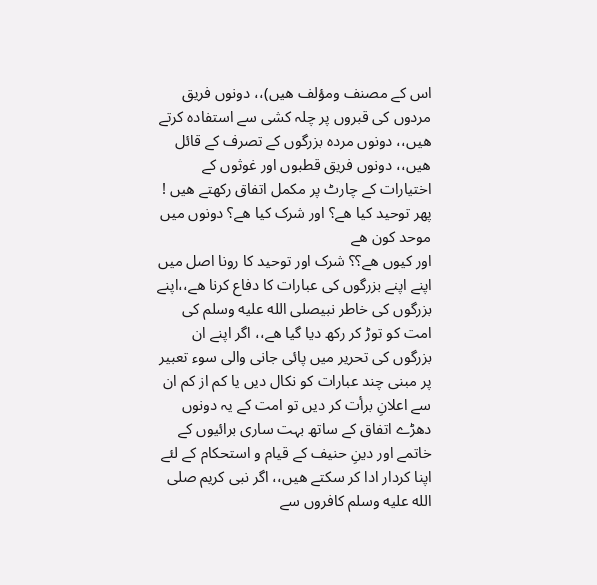اس کے مصنف ومؤلف ھیں)،، دونوں فریق مردوں کی قبروں پر چلہ کشی سے استفادہ کرتے ھیں،، دونوں مردہ بزرگوں کے تصرف کے قائل ھیں،، دونوں فریق قطبوں اور غوثوں کے اختیارات کے چارٹ پر مکمل اتفاق رکھتے ھیں ! پھر توحید کیا ھے؟ اور شرک کیا ھے؟ دونوں میں موحد کون ھے
اور کیوں ھے؟؟ شرک اور توحید کا رونا اصل میں اپنے اپنے بزرگوں کی عبارات کا دفاع کرنا ھے،،اپنے بزرگوں کی خاطر نبیصلى الله عليه وسلم کی امت کو توڑ کر رکھ دیا گیا ھے،، اگر اپنے ان بزرگوں کی تحریر میں پائی جانی والی سوء تعبیر پر مبنی چند عبارات کو نکال دیں یا کم از کم ان سے اعلانِ برأت کر دیں تو امت کے یہ دونوں دھڑے اتفاق کے ساتھ بہت ساری برائیوں کے خاتمے اور دینِ حنیف کے قیام و استحکام کے لئے اپنا کردار ادا کر سکتے ھیں،، اگر نبی کریم صلى الله عليه وسلم کافروں سے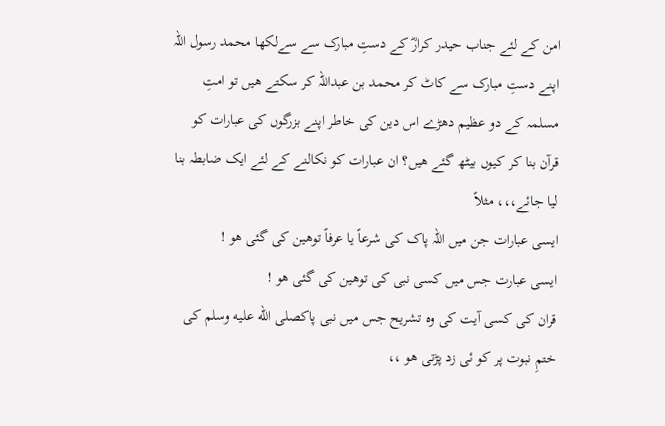امن کے لئے جناب حیدر کرارؓ کے دستِ مبارک سے سےلکھا محمد رسول اللہ اپنے دستِ مبارک سے کاٹ کر محمد بن عبداللہ کر سکتے ھیں تو امتِ مسلمہ کے دو عظیم دھڑے اس دین کی خاطر اپنے بزرگوں کی عبارات کو قرآن بنا کر کیوں بیٹھ گئے ھیں؟ ان عبارات کو نکالنے کے لئے ایک ضابطہ بنا لیا جائے،،، مثلاً
ایسی عبارات جن میں اللہ پاک کی شرعاً یا عرفاً توھین کی گئی ھو !
ایسی عبارت جس میں کسی نبی کی توھین کی گئی ھو !
قران کی کسی آیت کی وہ تشریح جس میں نبی پاکصلى الله عليه وسلم کی ختمِ نبوت پر کو ئی زد پڑتی ھو ،،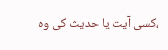،کسی آیت یا حدیث کی وہ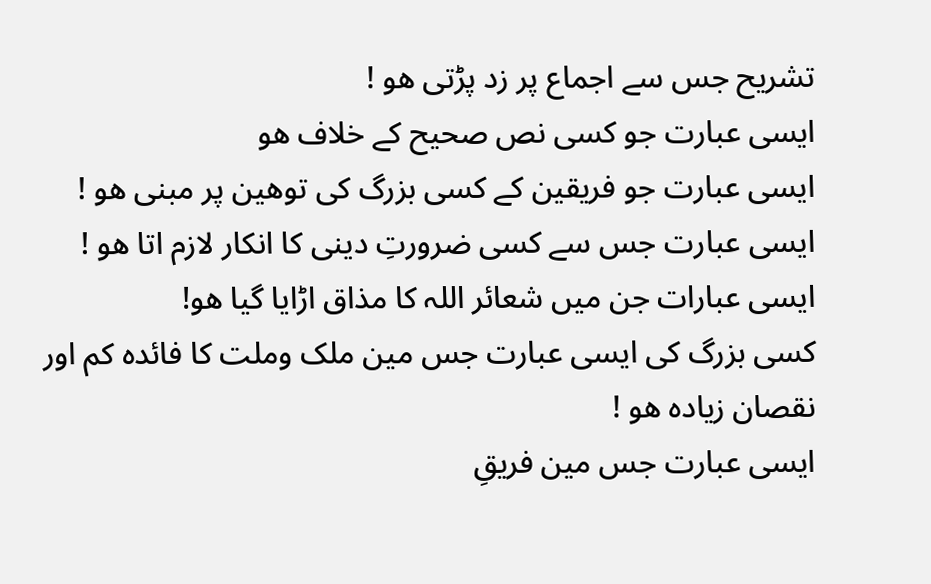تشریح جس سے اجماع پر زد پڑتی ھو !
ایسی عبارت جو کسی نص صحیح کے خلاف ھو
ایسی عبارت جو فریقین کے کسی بزرگ کی توھین پر مبنی ھو !
ایسی عبارت جس سے کسی ضرورتِ دینی کا انکار لازم اتا ھو !
ایسی عبارات جن میں شعائر اللہ کا مذاق اڑایا گیا ھو!
کسی بزرگ کی ایسی عبارت جس مین ملک وملت کا فائدہ کم اور نقصان زیادہ ھو !
ایسی عبارت جس مین فریقِ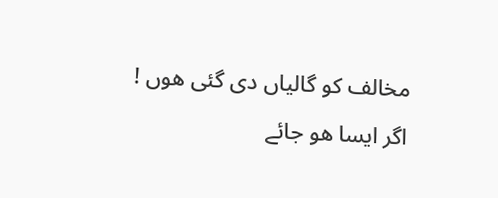مخالف کو گالیاں دی گئی ھوں !
اگر ایسا ھو جائے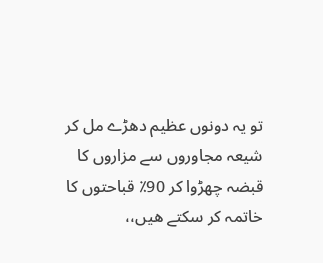تو یہ دونوں عظیم دھڑے مل کر شیعہ مجاوروں سے مزاروں کا قبضہ چھڑوا کر 90٪ قباحتوں کا خاتمہ کر سکتے ھیں،،